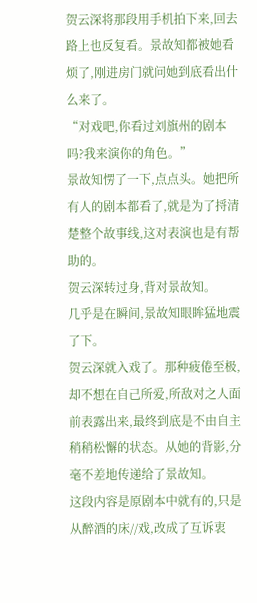贺云深将那段用手机拍下来,回去路上也反复看。景故知都被她看烦了,刚进房门就问她到底看出什么来了。
“对戏吧,你看过刘旗州的剧本吗?我来演你的角色。”
景故知愣了一下,点点头。她把所有人的剧本都看了,就是为了捋清楚整个故事线,这对表演也是有帮助的。
贺云深转过身,背对景故知。
几乎是在瞬间,景故知眼眸猛地震了下。
贺云深就入戏了。那种疲倦至极,却不想在自己所爱,所敌对之人面前表露出来,最终到底是不由自主稍稍松懈的状态。从她的背影,分毫不差地传递给了景故知。
这段内容是原剧本中就有的,只是从醉酒的床//戏,改成了互诉衷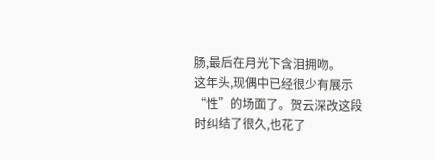肠,最后在月光下含泪拥吻。
这年头,现偶中已经很少有展示“性”的场面了。贺云深改这段时纠结了很久,也花了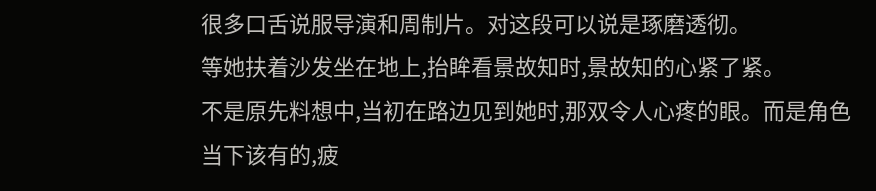很多口舌说服导演和周制片。对这段可以说是琢磨透彻。
等她扶着沙发坐在地上,抬眸看景故知时,景故知的心紧了紧。
不是原先料想中,当初在路边见到她时,那双令人心疼的眼。而是角色当下该有的,疲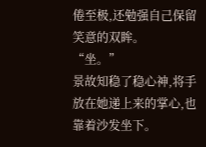倦至极,还勉强自己保留笑意的双眸。
“坐。”
景故知稳了稳心神,将手放在她递上来的掌心,也靠着沙发坐下。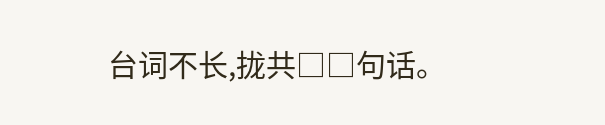台词不长,拢共□□句话。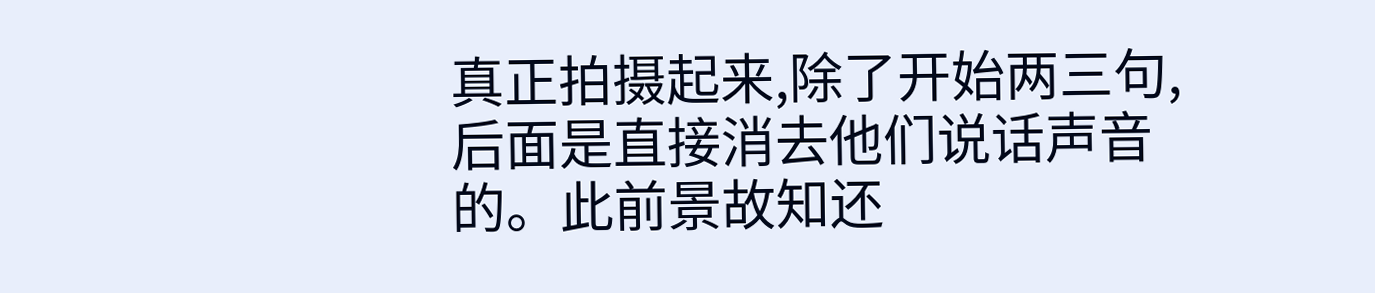真正拍摄起来,除了开始两三句,后面是直接消去他们说话声音的。此前景故知还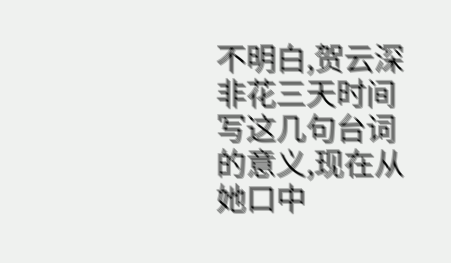不明白,贺云深非花三天时间写这几句台词的意义,现在从她口中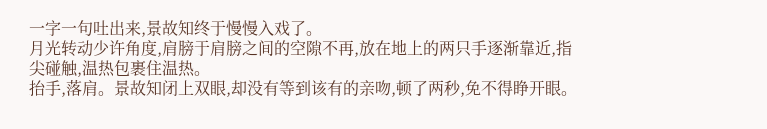一字一句吐出来,景故知终于慢慢入戏了。
月光转动少许角度,肩膀于肩膀之间的空隙不再,放在地上的两只手逐渐靠近,指尖碰触,温热包裹住温热。
抬手,落肩。景故知闭上双眼,却没有等到该有的亲吻,顿了两秒,免不得睁开眼。